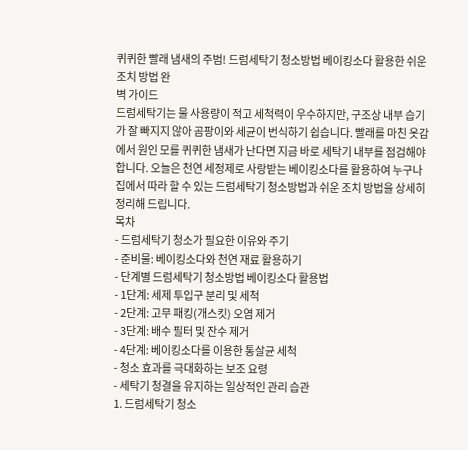퀴퀴한 빨래 냄새의 주범! 드럼세탁기 청소방법 베이킹소다 활용한 쉬운 조치 방법 완
벽 가이드
드럼세탁기는 물 사용량이 적고 세척력이 우수하지만, 구조상 내부 습기가 잘 빠지지 않아 곰팡이와 세균이 번식하기 쉽습니다. 빨래를 마친 옷감에서 원인 모를 퀴퀴한 냄새가 난다면 지금 바로 세탁기 내부를 점검해야 합니다. 오늘은 천연 세정제로 사랑받는 베이킹소다를 활용하여 누구나 집에서 따라 할 수 있는 드럼세탁기 청소방법과 쉬운 조치 방법을 상세히 정리해 드립니다.
목차
- 드럼세탁기 청소가 필요한 이유와 주기
- 준비물: 베이킹소다와 천연 재료 활용하기
- 단계별 드럼세탁기 청소방법 베이킹소다 활용법
- 1단계: 세제 투입구 분리 및 세척
- 2단계: 고무 패킹(개스킷) 오염 제거
- 3단계: 배수 필터 및 잔수 제거
- 4단계: 베이킹소다를 이용한 통살균 세척
- 청소 효과를 극대화하는 보조 요령
- 세탁기 청결을 유지하는 일상적인 관리 습관
1. 드럼세탁기 청소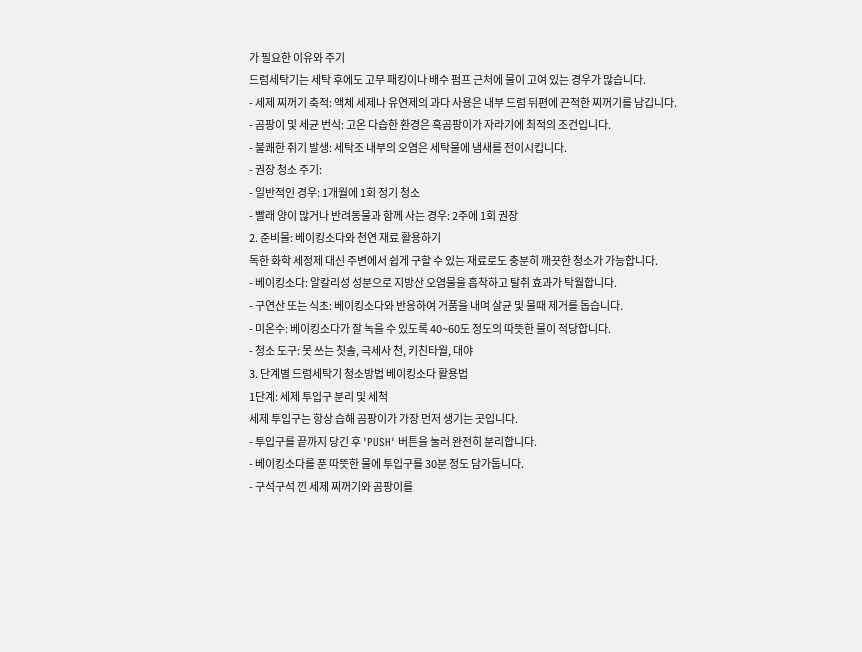가 필요한 이유와 주기
드럼세탁기는 세탁 후에도 고무 패킹이나 배수 펌프 근처에 물이 고여 있는 경우가 많습니다.
- 세제 찌꺼기 축적: 액체 세제나 유연제의 과다 사용은 내부 드럼 뒤편에 끈적한 찌꺼기를 남깁니다.
- 곰팡이 및 세균 번식: 고온 다습한 환경은 흑곰팡이가 자라기에 최적의 조건입니다.
- 불쾌한 취기 발생: 세탁조 내부의 오염은 세탁물에 냄새를 전이시킵니다.
- 권장 청소 주기:
- 일반적인 경우: 1개월에 1회 정기 청소
- 빨래 양이 많거나 반려동물과 함께 사는 경우: 2주에 1회 권장
2. 준비물: 베이킹소다와 천연 재료 활용하기
독한 화학 세정제 대신 주변에서 쉽게 구할 수 있는 재료로도 충분히 깨끗한 청소가 가능합니다.
- 베이킹소다: 알칼리성 성분으로 지방산 오염물을 흡착하고 탈취 효과가 탁월합니다.
- 구연산 또는 식초: 베이킹소다와 반응하여 거품을 내며 살균 및 물때 제거를 돕습니다.
- 미온수: 베이킹소다가 잘 녹을 수 있도록 40~60도 정도의 따뜻한 물이 적당합니다.
- 청소 도구: 못 쓰는 칫솔, 극세사 천, 키친타월, 대야
3. 단계별 드럼세탁기 청소방법 베이킹소다 활용법
1단계: 세제 투입구 분리 및 세척
세제 투입구는 항상 습해 곰팡이가 가장 먼저 생기는 곳입니다.
- 투입구를 끝까지 당긴 후 'PUSH' 버튼을 눌러 완전히 분리합니다.
- 베이킹소다를 푼 따뜻한 물에 투입구를 30분 정도 담가둡니다.
- 구석구석 낀 세제 찌꺼기와 곰팡이를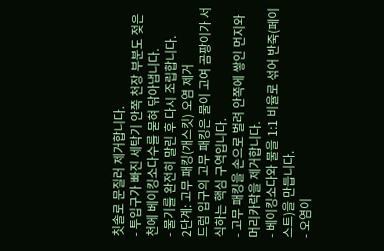칫솔로 문질러 제거합니다.
- 투입구가 빠진 세탁기 안쪽 천장 부분도 젖은 천에 베이킹소다수를 묻혀 닦아냅니다.
- 물기를 완전히 말린 후 다시 조립합니다.
2단계: 고무 패킹(개스킷) 오염 제거
드럼 입구의 고무 패킹은 물이 고여 곰팡이가 서식하는 핵심 구역입니다.
- 고무 패킹을 손으로 벌려 안쪽에 쌓인 먼지와 머리카락을 제거합니다.
- 베이킹소다와 물을 1:1 비율로 섞어 반죽(페이스트)을 만듭니다.
- 오염이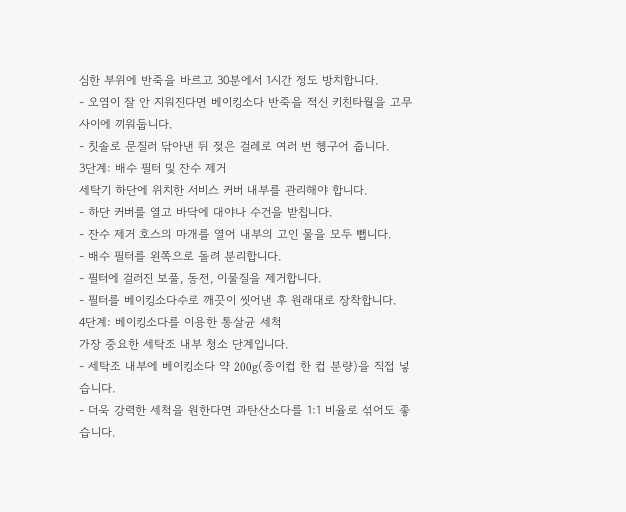심한 부위에 반죽을 바르고 30분에서 1시간 정도 방치합니다.
- 오염이 잘 안 지워진다면 베이킹소다 반죽을 적신 키친타월을 고무 사이에 끼워둡니다.
- 칫솔로 문질러 닦아낸 뒤 젖은 걸레로 여러 번 헹구어 줍니다.
3단계: 배수 필터 및 잔수 제거
세탁기 하단에 위치한 서비스 커버 내부를 관리해야 합니다.
- 하단 커버를 열고 바닥에 대야나 수건을 받칩니다.
- 잔수 제거 호스의 마개를 열어 내부의 고인 물을 모두 뺍니다.
- 배수 필터를 왼쪽으로 돌려 분리합니다.
- 필터에 걸러진 보풀, 동전, 이물질을 제거합니다.
- 필터를 베이킹소다수로 깨끗이 씻어낸 후 원래대로 장착합니다.
4단계: 베이킹소다를 이용한 통살균 세척
가장 중요한 세탁조 내부 청소 단계입니다.
- 세탁조 내부에 베이킹소다 약 200g(종이컵 한 컵 분량)을 직접 넣습니다.
- 더욱 강력한 세척을 원한다면 과탄산소다를 1:1 비율로 섞어도 좋습니다.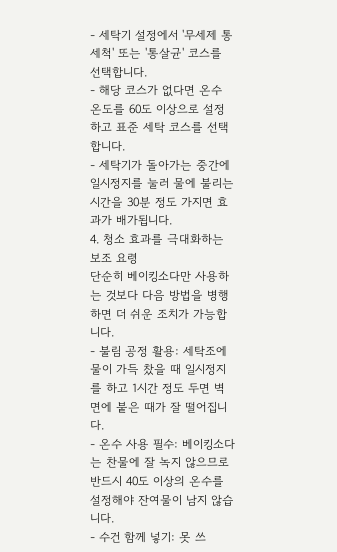- 세탁기 설정에서 '무세제 통세척' 또는 '통살균' 코스를 선택합니다.
- 해당 코스가 없다면 온수 온도를 60도 이상으로 설정하고 표준 세탁 코스를 선택합니다.
- 세탁기가 돌아가는 중간에 일시정지를 눌러 물에 불리는 시간을 30분 정도 가지면 효과가 배가됩니다.
4. 청소 효과를 극대화하는 보조 요령
단순히 베이킹소다만 사용하는 것보다 다음 방법을 병행하면 더 쉬운 조치가 가능합니다.
- 불림 공정 활용: 세탁조에 물이 가득 찼을 때 일시정지를 하고 1시간 정도 두면 벽면에 붙은 때가 잘 떨어집니다.
- 온수 사용 필수: 베이킹소다는 찬물에 잘 녹지 않으므로 반드시 40도 이상의 온수를 설정해야 잔여물이 남지 않습니다.
- 수건 함께 넣기: 못 쓰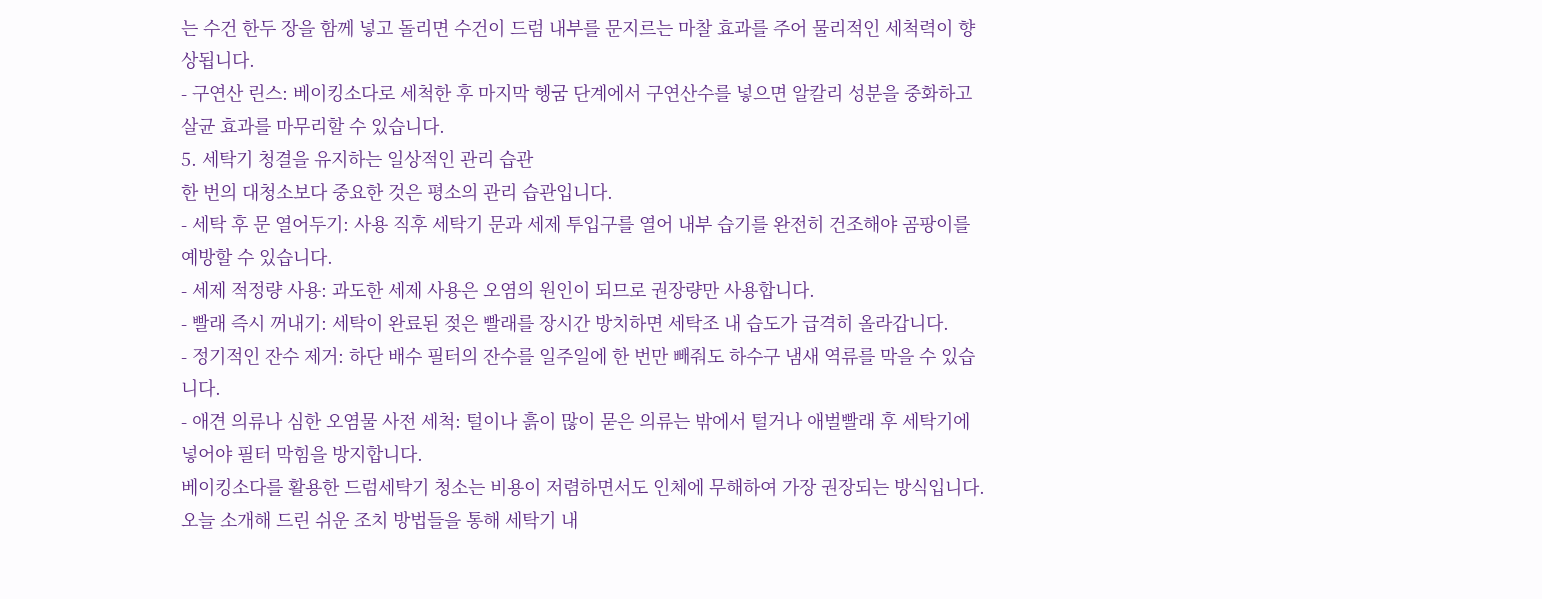는 수건 한두 장을 함께 넣고 돌리면 수건이 드럼 내부를 문지르는 마찰 효과를 주어 물리적인 세척력이 향상됩니다.
- 구연산 린스: 베이킹소다로 세척한 후 마지막 헹굼 단계에서 구연산수를 넣으면 알칼리 성분을 중화하고 살균 효과를 마무리할 수 있습니다.
5. 세탁기 청결을 유지하는 일상적인 관리 습관
한 번의 대청소보다 중요한 것은 평소의 관리 습관입니다.
- 세탁 후 문 열어두기: 사용 직후 세탁기 문과 세제 투입구를 열어 내부 습기를 완전히 건조해야 곰팡이를 예방할 수 있습니다.
- 세제 적정량 사용: 과도한 세제 사용은 오염의 원인이 되므로 권장량만 사용합니다.
- 빨래 즉시 꺼내기: 세탁이 완료된 젖은 빨래를 장시간 방치하면 세탁조 내 습도가 급격히 올라갑니다.
- 정기적인 잔수 제거: 하단 배수 필터의 잔수를 일주일에 한 번만 빼줘도 하수구 냄새 역류를 막을 수 있습니다.
- 애견 의류나 심한 오염물 사전 세척: 털이나 흙이 많이 묻은 의류는 밖에서 털거나 애벌빨래 후 세탁기에 넣어야 필터 막힘을 방지합니다.
베이킹소다를 활용한 드럼세탁기 청소는 비용이 저렴하면서도 인체에 무해하여 가장 권장되는 방식입니다. 오늘 소개해 드린 쉬운 조치 방법들을 통해 세탁기 내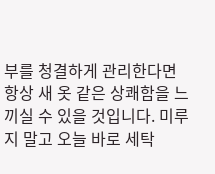부를 청결하게 관리한다면 항상 새 옷 같은 상쾌함을 느끼실 수 있을 것입니다. 미루지 말고 오늘 바로 세탁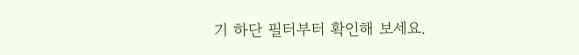기 하단 필터부터 확인해 보세요.